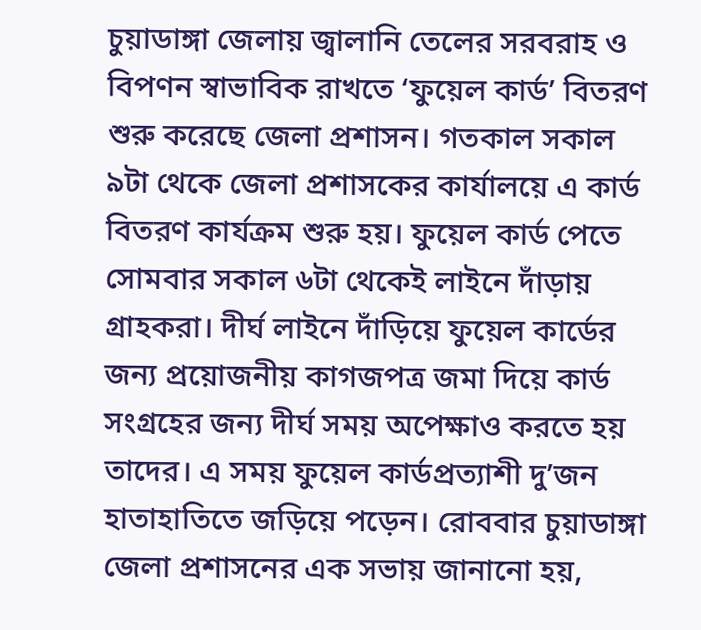চুয়াডাঙ্গা জেলায় জ্বালানি তেলের সরবরাহ ও বিপণন স্বাভাবিক রাখতে ‘ফুয়েল কার্ড’ বিতরণ শুরু করেছে জেলা প্রশাসন। গতকাল সকাল ৯টা থেকে জেলা প্রশাসকের কার্যালয়ে এ কার্ড বিতরণ কার্যক্রম শুরু হয়। ফুয়েল কার্ড পেতে সোমবার সকাল ৬টা থেকেই লাইনে দাঁড়ায় গ্রাহকরা। দীর্ঘ লাইনে দাঁড়িয়ে ফুয়েল কার্ডের জন্য প্রয়োজনীয় কাগজপত্র জমা দিয়ে কার্ড সংগ্রহের জন্য দীর্ঘ সময় অপেক্ষাও করতে হয় তাদের। এ সময় ফুয়েল কার্ডপ্রত্যাশী দু’জন হাতাহাতিতে জড়িয়ে পড়েন। রোববার চুয়াডাঙ্গা জেলা প্রশাসনের এক সভায় জানানো হয়,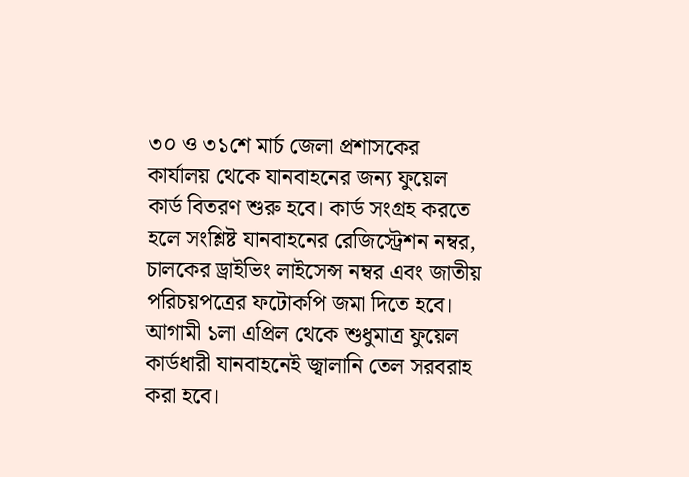৩০ ও ৩১শে মার্চ জেলা প্রশাসকের কার্যালয় থেকে যানবাহনের জন্য ফুয়েল কার্ড বিতরণ শুরু হবে। কার্ড সংগ্রহ করতে হলে সংশ্লিষ্ট যানবাহনের রেজিস্ট্রেশন নম্বর, চালকের ড্রাইভিং লাইসেন্স নম্বর এবং জাতীয় পরিচয়পত্রের ফটোকপি জমা দিতে হবে। আগামী ১লা এপ্রিল থেকে শুধুমাত্র ফুয়েল কার্ডধারী যানবাহনেই জ্বালানি তেল সরবরাহ করা হবে।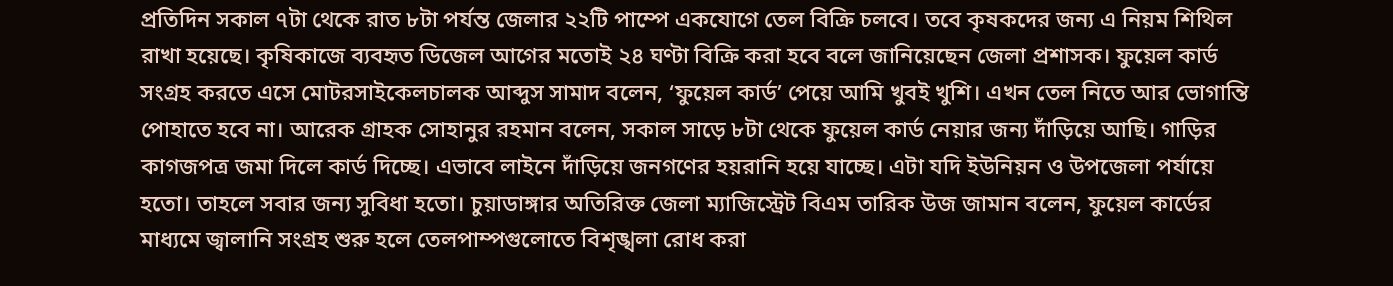প্রতিদিন সকাল ৭টা থেকে রাত ৮টা পর্যন্ত জেলার ২২টি পাম্পে একযোগে তেল বিক্রি চলবে। তবে কৃষকদের জন্য এ নিয়ম শিথিল রাখা হয়েছে। কৃষিকাজে ব্যবহৃত ডিজেল আগের মতোই ২৪ ঘণ্টা বিক্রি করা হবে বলে জানিয়েছেন জেলা প্রশাসক। ফুয়েল কার্ড সংগ্রহ করতে এসে মোটরসাইকেলচালক আব্দুস সামাদ বলেন, ‘ফুয়েল কার্ড’ পেয়ে আমি খুবই খুশি। এখন তেল নিতে আর ভোগান্তি পোহাতে হবে না। আরেক গ্রাহক সোহানুর রহমান বলেন, সকাল সাড়ে ৮টা থেকে ফুয়েল কার্ড নেয়ার জন্য দাঁড়িয়ে আছি। গাড়ির কাগজপত্র জমা দিলে কার্ড দিচ্ছে। এভাবে লাইনে দাঁড়িয়ে জনগণের হয়রানি হয়ে যাচ্ছে। এটা যদি ইউনিয়ন ও উপজেলা পর্যায়ে হতো। তাহলে সবার জন্য সুবিধা হতো। চুয়াডাঙ্গার অতিরিক্ত জেলা ম্যাজিস্ট্রেট বিএম তারিক উজ জামান বলেন, ফুয়েল কার্ডের মাধ্যমে জ্বালানি সংগ্রহ শুরু হলে তেলপাম্পগুলোতে বিশৃঙ্খলা রোধ করা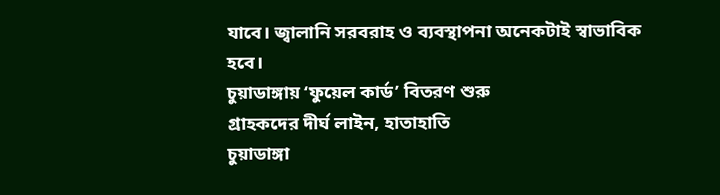যাবে। জ্বালানি সরবরাহ ও ব্যবস্থাপনা অনেকটাই স্বাভাবিক হবে।
চুয়াডাঙ্গায় ‘ফুয়েল কার্ড’ বিতরণ শুরু
গ্রাহকদের দীর্ঘ লাইন, হাতাহাতি
চুয়াডাঙ্গা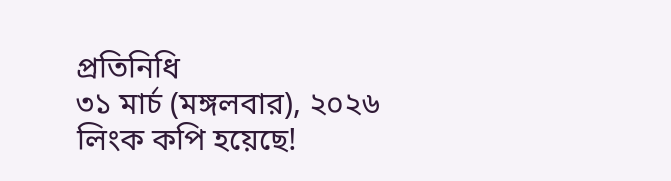প্রতিনিধি
৩১ মার্চ (মঙ্গলবার), ২০২৬
লিংক কপি হয়েছে!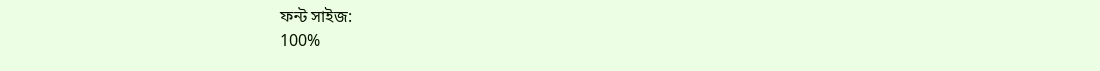ফন্ট সাইজ:
100%